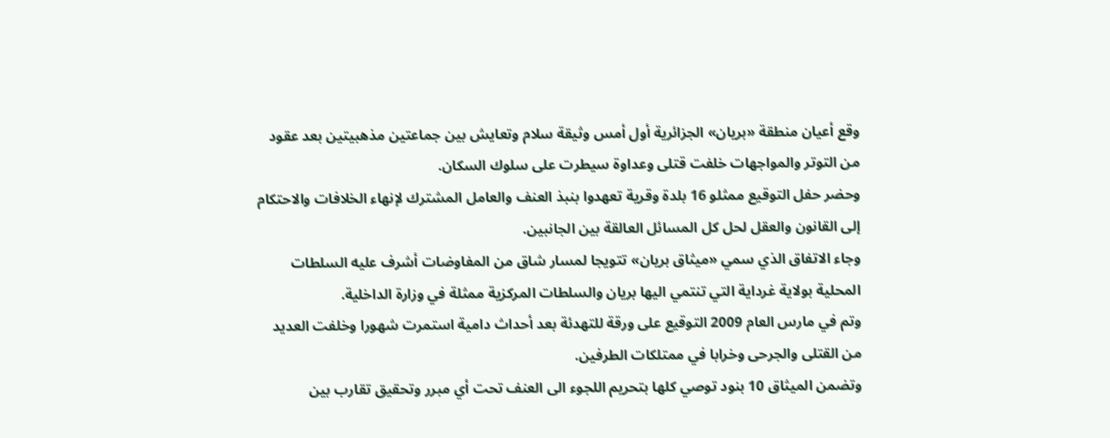وقع أعيان منطقة «بريان» الجزائرية أول أمس وثيقة سلام وتعايش بين جماعتين مذهبيتين بعد عقود من التوتر والمواجهات خلفت قتلى وعداوة سيطرت على سلوك السكان.
وحضر حفل التوقيع ممثلو 16 بلدة وقرية تعهدوا بنبذ العنف والعامل المشترك لإنهاء الخلافات والاحتكام إلى القانون والعقل لحل كل المسائل العالقة بين الجانبين.
وجاء الاتفاق الذي سمي «ميثاق بريان» تتويجا لمسار شاق من المفاوضات أشرف عليه السلطات المحلية بولاية غرداية التي تنتمي اليها بريان والسلطات المركزية ممثلة في وزارة الداخلية.
وتم في مارس العام 2009 التوقيع على ورقة للتهدئة بعد أحداث دامية استمرت شهورا وخلفت العديد من القتلى والجرحى وخرابا في ممتلكات الطرفين.
وتضمن الميثاق 10 بنود توصي كلها بتحريم اللجوء الى العنف تحت أي مبرر وتحقيق تقارب بين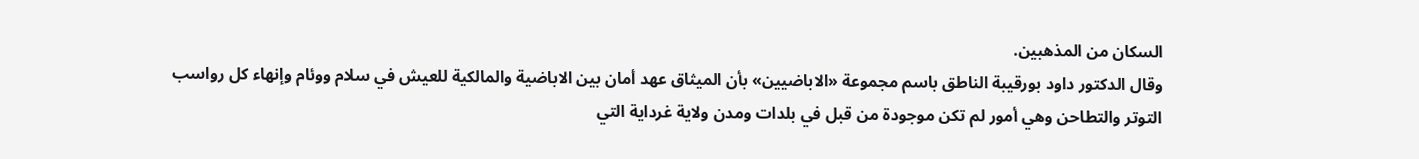السكان من المذهبين.
وقال الدكتور داود بورقيبة الناطق باسم مجموعة «الاباضيين» بأن الميثاق عهد أمان بين الاباضية والمالكية للعيش في سلام ووئام وإنهاء كل رواسب التوتر والتطاحن وهي أمور لم تكن موجودة من قبل في بلدات ومدن ولاية غرداية التي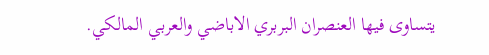يتساوى فيها العنصران البربري الاباضي والعربي المالكي.